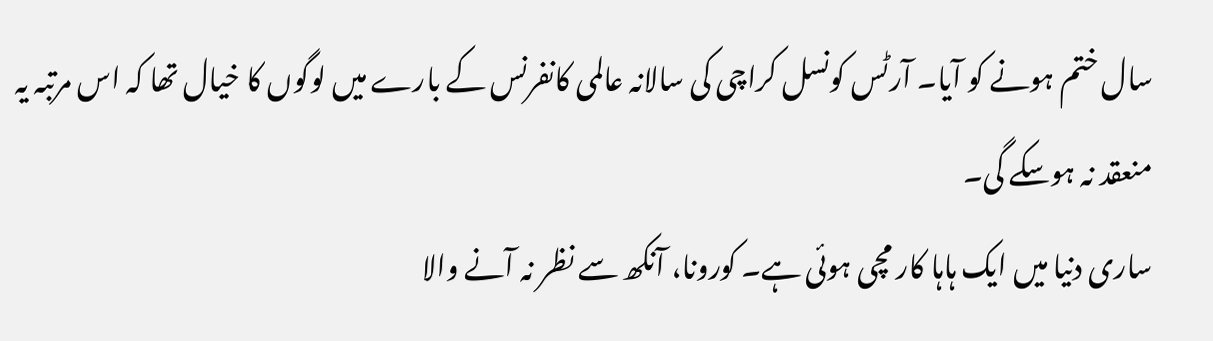سال ختم ہونے کو آیا۔ آرٹس کونسل کراچی کی سالانہ عالمی کانفرنس کے بارے میں لوگوں کا خیال تھا کہ اس مرتبہ یہ منعقد نہ ہوسکے گی۔
ساری دنیا میں ایک ہاہا کار مچی ہوئی ہے۔ کورونا، آنکھ سے نظر نہ آنے والا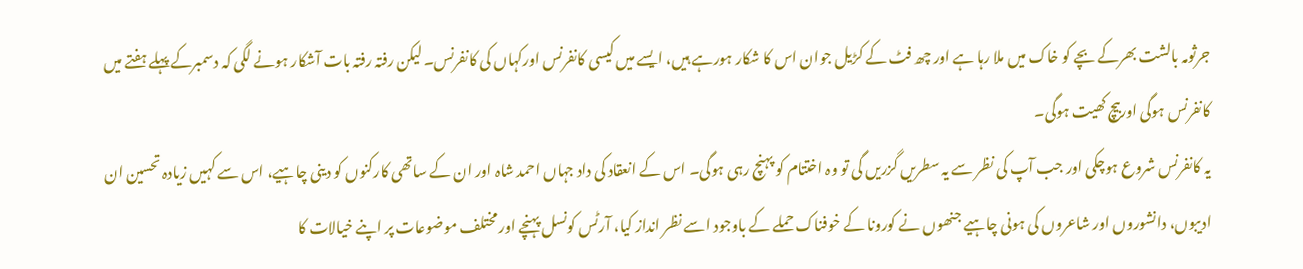جرثومہ بالشت بھرکے بچے کو خاک میں ملا رہا ہے اور چھ فٹ کے کڑیل جوان اس کا شکار ہورہے ہیں، ایسے میں کیسی کانفرنس اورکہاں کی کانفرنس۔ لیکن رفتہ رفتہ بات آشکار ہونے لگی کہ دسمبرکے پہلے ہفتے میں کانفرنس ہوگی اوربیچ کھیت ہوگی۔
یہ کانفرنس شروع ہوچکی اور جب آپ کی نظر سے یہ سطریں گزریں گی تو وہ اختتام کو پہنچ رہی ہوگی۔ اس کے انعقاد کی داد جہاں احمد شاہ اور ان کے ساتھی کارکنوں کو دینی چاہیے، اس سے کہیں زیادہ تحسین ان ادیبوں، دانشوروں اور شاعروں کی ہونی چاہیے جنھوں نے کورونا کے خوفناک حملے کے باوجود اسے نظر انداز کیا، آرٹس کونسل پہنچے اور مختلف موضوعات پر اپنے خیالات کا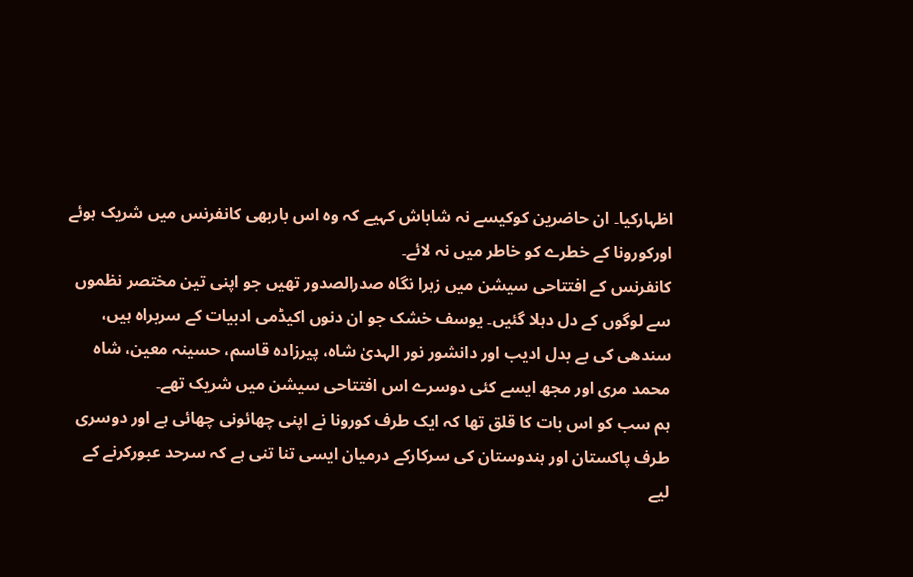اظہارکیا۔ ان حاضرین کوکیسے نہ شاباش کہیے کہ وہ اس باربھی کانفرنس میں شریک ہوئے اورکورونا کے خطرے کو خاطر میں نہ لائے۔
کانفرنس کے افتتاحی سیشن میں زہرا نگاہ صدرالصدور تھیں جو اپنی تین مختصر نظموں سے لوگوں کے دل دہلا گئیں۔ یوسف خشک جو ان دنوں اکیڈمی ادبیات کے سربراہ ہیں، سندھی کی بے بدل ادیب اور دانشور نور الہدیٰ شاہ، پیرزادہ قاسم، حسینہ معین، شاہ محمد مری اور مجھ ایسے کئی دوسرے اس افتتاحی سیشن میں شریک تھے۔
ہم سب کو اس بات کا قلق تھا کہ ایک طرف کورونا نے اپنی چھائونی چھائی ہے اور دوسری طرف پاکستان اور ہندوستان کی سرکارکے درمیان ایسی تنا تنی ہے کہ سرحد عبورکرنے کے لیے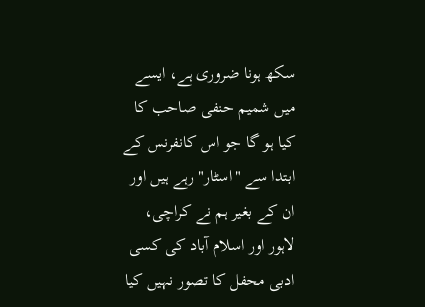سکھ ہونا ضروری ہے، ایسے میں شمیم حنفی صاحب کا کیا ہو گا جو اس کانفرنس کے ابتدا سے "اسٹار" رہے ہیں اور ان کے بغیر ہم نے کراچی، لاہور اور اسلام آباد کی کسی ادبی محفل کا تصور نہیں کیا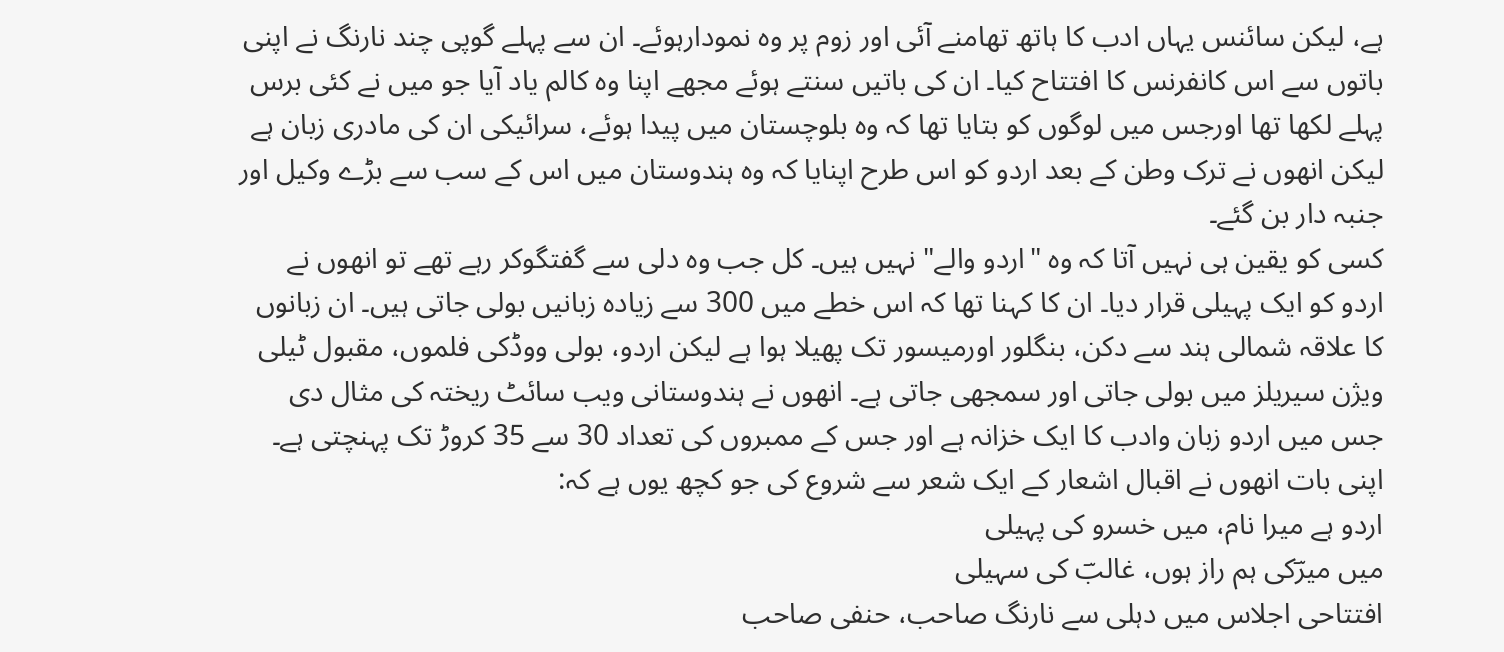ہے، لیکن سائنس یہاں ادب کا ہاتھ تھامنے آئی اور زوم پر وہ نمودارہوئے۔ ان سے پہلے گوپی چند نارنگ نے اپنی باتوں سے اس کانفرنس کا افتتاح کیا۔ ان کی باتیں سنتے ہوئے مجھے اپنا وہ کالم یاد آیا جو میں نے کئی برس پہلے لکھا تھا اورجس میں لوگوں کو بتایا تھا کہ وہ بلوچستان میں پیدا ہوئے، سرائیکی ان کی مادری زبان ہے لیکن انھوں نے ترک وطن کے بعد اردو کو اس طرح اپنایا کہ وہ ہندوستان میں اس کے سب سے بڑے وکیل اور جنبہ دار بن گئے۔
کسی کو یقین ہی نہیں آتا کہ وہ "اردو والے" نہیں ہیں۔ کل جب وہ دلی سے گفتگوکر رہے تھے تو انھوں نے اردو کو ایک پہیلی قرار دیا۔ ان کا کہنا تھا کہ اس خطے میں 300 سے زیادہ زبانیں بولی جاتی ہیں۔ ان زبانوں کا علاقہ شمالی ہند سے دکن، بنگلور اورمیسور تک پھیلا ہوا ہے لیکن اردو، بولی ووڈکی فلموں، مقبول ٹیلی ویژن سیریلز میں بولی جاتی اور سمجھی جاتی ہے۔ انھوں نے ہندوستانی ویب سائٹ ریختہ کی مثال دی جس میں اردو زبان وادب کا ایک خزانہ ہے اور جس کے ممبروں کی تعداد 30 سے 35 کروڑ تک پہنچتی ہے۔ اپنی بات انھوں نے اقبال اشعار کے ایک شعر سے شروع کی جو کچھ یوں ہے کہ:
اردو ہے میرا نام، میں خسرو کی پہیلی
میں میرؔکی ہم راز ہوں، غالبؔ کی سہیلی
افتتاحی اجلاس میں دہلی سے نارنگ صاحب، حنفی صاحب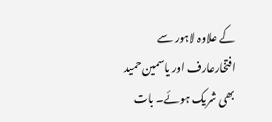کے علاوہ لاہور سے افتخارعارف اور یاسمین حمید بھی شریک ہوئے۔ بات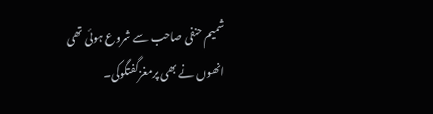شمیم حنفی صاحب سے شروع ہوئی تھی انھوں نے بھی پرمغزگفتگوکی۔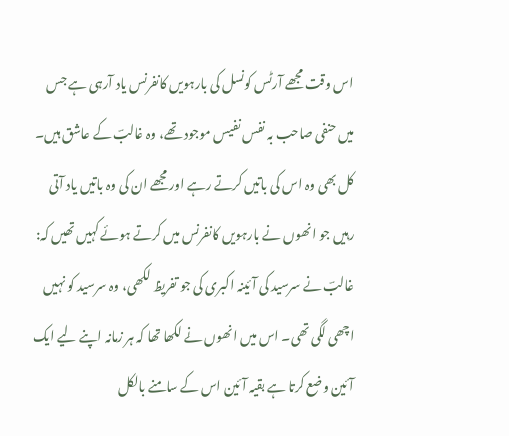اس وقت مجھے آرٹس کونسل کی بارہویں کانفرنس یاد آرہی ہے جس میں حنفی صاحب بہ نفس نفیس موجود تھے، وہ غالبؔ کے عاشق ہیں۔ کل بھی وہ اس کی باتیں کرتے رہے اور مجھے ان کی وہ باتیں یاد آتی رہیں جو انھوں نے بارہویں کانفرنس میں کرتے ہوئے کہیں تھیں کہ:
غالبؔ نے سرسید کی آئینہ اکبری کی جو تفریظ لکھی، وہ سرسید کو نہیں اچھی لگی تھی۔ اس میں انھوں نے لکھا تھا کہ ہر زمانہ اپنے لیے ایک آئین وضع کرتا ہے بقیہ آئین اس کے سامنے بالکل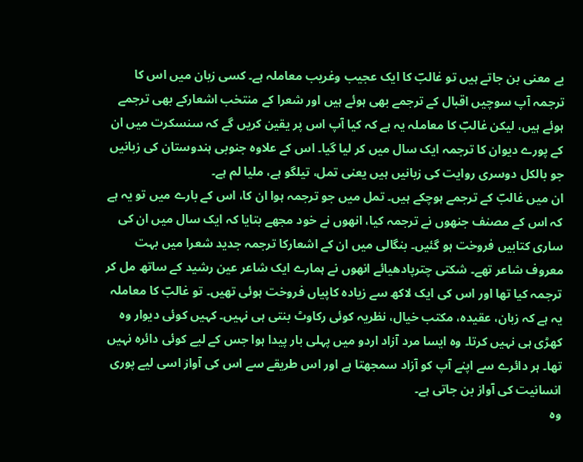بے معنی بن جاتے ہیں تو غالبؔ کا ایک عجیب وغریب معاملہ ہے۔ کسی زبان میں اس کا ترجمہ آپ سوچیں اقبال کے ترجمے بھی ہوئے ہیں اور شعرا کے منتخب اشعارکے بھی ترجمے ہوئے ہیں، لیکن غالبؔ کا معاملہ یہ ہے کہ کیا آپ اس پر یقین کریں گے کہ سنسکرت میں ان کے پورے دیوان کا ترجمہ ایک سال میں کر لیا گیا۔ اس کے علاوہ جنوبی ہندوستان کی زبانیں جو بالکل دوسری روایت کی زبانیں ہیں یعنی تمل، تیلگو ہے، ملیا لم ہے۔
ان میں غالبؔ کے ترجمے ہوچکے ہیں۔ تمل میں جو ترجمہ ہوا ان کا، اس کے بارے میں تو یہ ہے کہ اس کے مصنف جنھوں نے ترجمہ کیا، انھوں نے خود مجھے بتایا کہ ایک سال میں ان کی ساری کتابیں فروخت ہو گئیں۔ بنگالی میں ان کے اشعارکا ترجمہ جدید شعرا میں بہت معروف شاعر تھے۔ شکتی چترپادھیائے انھوں نے ہمارے ایک شاعر عین رشید کے ساتھ مل کر ترجمہ کیا تھا اور اس کی ایک لاکھ سے زیادہ کاپیاں فروخت ہوئی تھیں۔ تو غالبؔ کا معاملہ یہ ہے کہ زبان، عقیدہ، مکتب خیال، نظریہ کوئی رکاوٹ بنتی ہی نہیں۔ کہیں کوئی دیوار وہ کھڑی ہی نہیں کرتا۔ وہ ایسا مرد آزاد اردو میں پہلی بار پیدا ہوا جس کے لیے کوئی دائرہ نہیں تھا۔ ہر دائرے سے اپنے آپ کو آزاد سمجھتا ہے اور اس طریقے سے اس کی آواز اسی لیے پوری انسانیت کی آواز بن جاتی ہے۔
وہ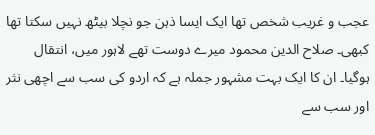عجب و غریب شخص تھا ایک ایسا ذہن جو نچلا بیٹھ نہیں سکتا تھا کبھی۔ صلاح الدین محمود میرے دوست تھے لاہور میں، انتقال ہوگیا۔ ان کا ایک بہت مشہور جملہ ہے کہ اردو کی سب سے اچھی نثر اور سب سے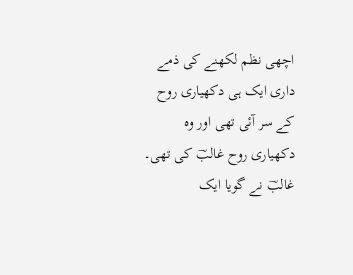اچھی نظم لکھنے کی ذمے داری ایک ہی دکھیاری روح کے سر آئی تھی اور وہ دکھیاری روح غالبؔ کی تھی۔ غالبؔ نے گویا ایک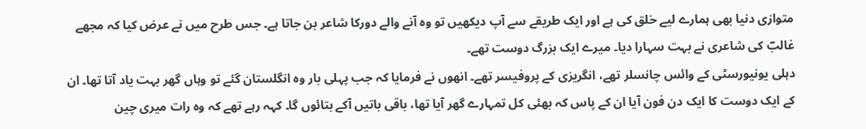متوازی دنیا بھی ہمارے لیے خلق کی ہے اور ایک طریقے سے آپ دیکھیں تو وہ آنے والے دورکا شاعر بن جاتا ہے۔ جس طرح میں نے عرض کیا کہ مجھے غالبؔ کی شاعری نے بہت سہارا دیا۔ میرے ایک بزرگ دوست تھے۔
دہلی یونیورسٹی کے وائس چانسلر تھے، انگریزی کے پروفیسر تھے۔ انھوں نے فرمایا کہ جب پہلی بار وہ انگلستان گئے تو وہاں گھر بہت یاد آتا تھا۔ ان کے ایک دوست کا ایک دن فون آیا ان کے پاس کہ بھئی کل تمہارے گھر آیا تھا، باقی باتیں آکے بتائوں گا۔ کہہ رہے تھے کہ وہ رات میری چین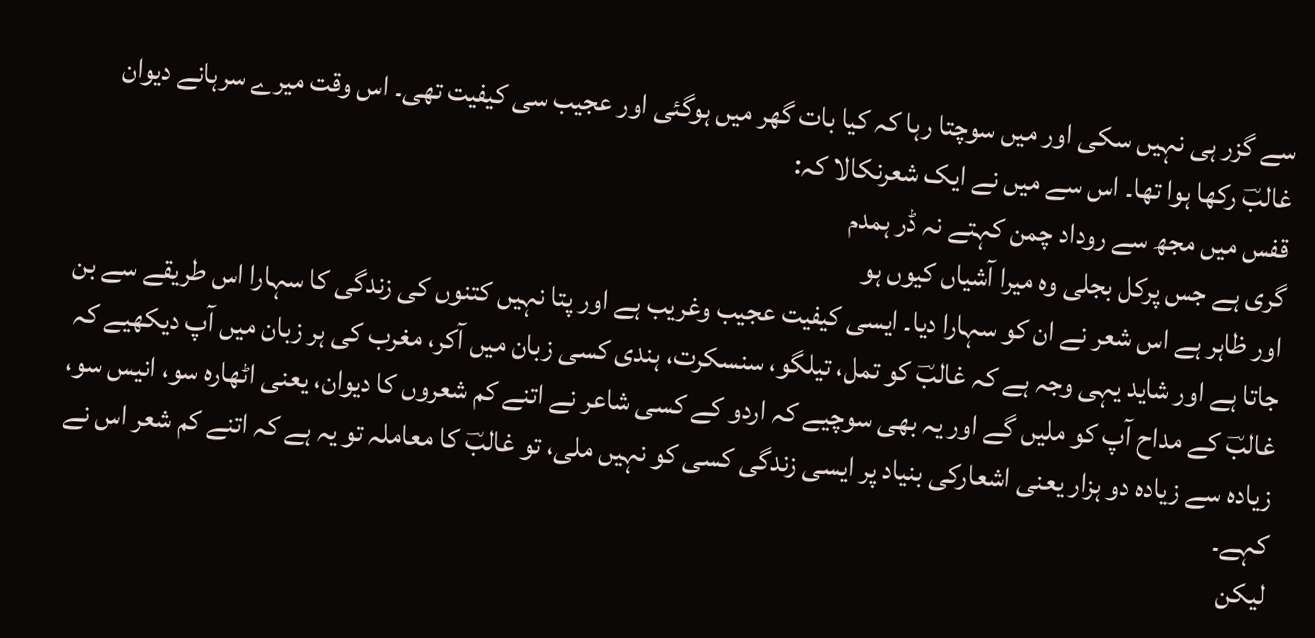سے گزر ہی نہیں سکی اور میں سوچتا رہا کہ کیا بات گھر میں ہوگئی اور عجیب سی کیفیت تھی۔ اس وقت میرے سرہانے دیوان غالبؔ رکھا ہوا تھا۔ اس سے میں نے ایک شعرنکالا کہ:
قفس میں مجھ سے روداد چمن کہتے نہ ڈر ہمدم
گری ہے جس پرکل بجلی وہ میرا آشیاں کیوں ہو
اور ظاہر ہے اس شعر نے ان کو سہارا دیا۔ ایسی کیفیت عجیب وغریب ہے اور پتا نہیں کتنوں کی زندگی کا سہارا اس طریقے سے بن جاتا ہے اور شاید یہی وجہ ہے کہ غالبؔ کو تمل، تیلگو، سنسکرت، ہندی کسی زبان میں آکر، مغرب کی ہر زبان میں آپ دیکھیے کہ غالبؔ کے مداح آپ کو ملیں گے اور یہ بھی سوچیے کہ اردو کے کسی شاعر نے اتنے کم شعروں کا دیوان، یعنی اٹھارہ سو، انیس سو، زیادہ سے زیادہ دو ہزار یعنی اشعارکی بنیاد پر ایسی زندگی کسی کو نہیں ملی، تو غالبؔ کا معاملہ تو یہ ہے کہ اتنے کم شعر اس نے کہے۔
لیکن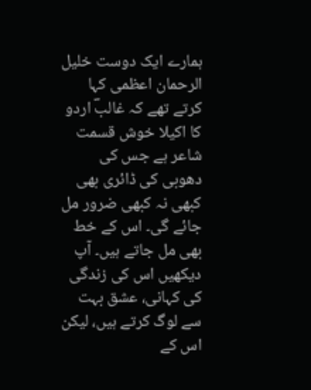ہمارے ایک دوست خلیل الرحمان اعظمی کہا کرتے تھے کہ غالبؔ اردو کا اکیلا خوش قسمت شاعر ہے جس کی دھوبی کی ڈائری بھی کبھی نہ کبھی ضرور مل جائے گی۔ اس کے خط بھی مل جاتے ہیں۔ آپ دیکھیں اس کی زندگی کی کہانی، عشق بہت سے لوگ کرتے ہیں، لیکن اس کے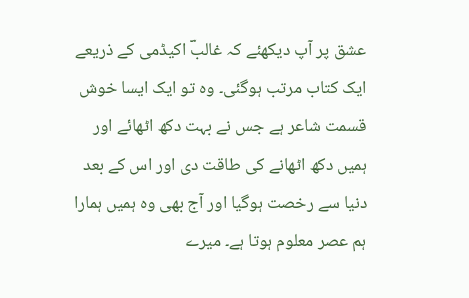عشق پر آپ دیکھئے کہ غالبؔ اکیڈمی کے ذریعے ایک کتاب مرتب ہوگئی۔ وہ تو ایک ایسا خوش قسمت شاعر ہے جس نے بہت دکھ اٹھائے اور ہمیں دکھ اٹھانے کی طاقت دی اور اس کے بعد دنیا سے رخصت ہوگیا اور آج بھی وہ ہمیں ہمارا ہم عصر معلوم ہوتا ہے۔ میرے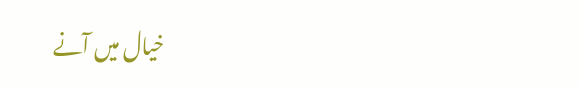خیال میں آنے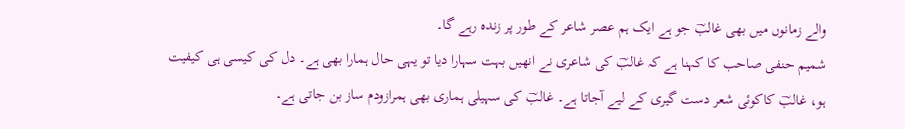والے زمانوں میں بھی غالبؔ جو ہے ایک ہم عصر شاعر کے طور پر زندہ رہے گا۔
شمیم حنفی صاحب کا کہنا ہے کہ غالبؔ کی شاعری نے انھیں بہت سہارا دیا تو یہی حال ہمارا بھی ہے۔ دل کی کیسی ہی کیفیت ہو، غالبؔ کاکوئی شعر دست گیری کے لیے آجاتا ہے۔ غالبؔ کی سہیلی ہماری بھی ہمرازودم ساز بن جاتی ہے۔